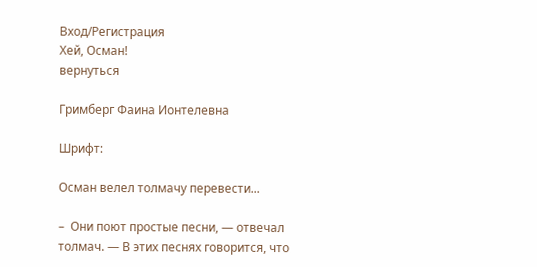Вход/Регистрация
Хей, Осман!
вернуться

Гримберг Фаина Ионтелевна

Шрифт:

Осман велел толмачу перевести...

–  Они поют простые песни, — отвечал толмач. — В этих песнях говорится, что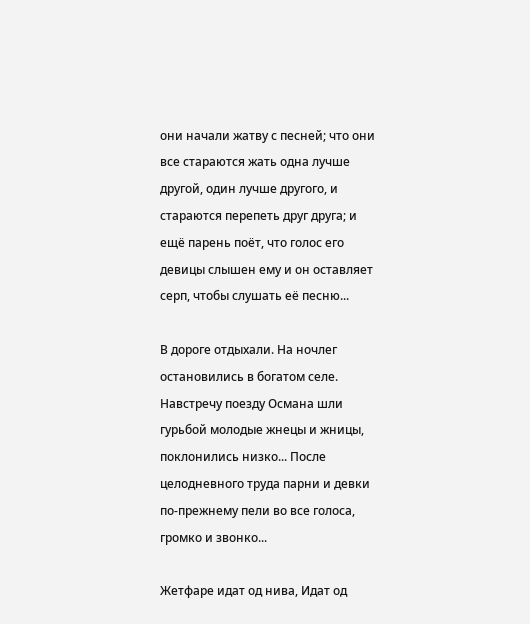они начали жатву с песней; что они все стараются жать одна лучше другой, один лучше другого, и стараются перепеть друг друга; и ещё парень поёт, что голос его девицы слышен ему и он оставляет серп, чтобы слушать её песню...

В дороге отдыхали. На ночлег остановились в богатом селе. Навстречу поезду Османа шли гурьбой молодые жнецы и жницы, поклонились низко... После целодневного труда парни и девки по-прежнему пели во все голоса, громко и звонко...

Жетфаре идат од нива, Идат од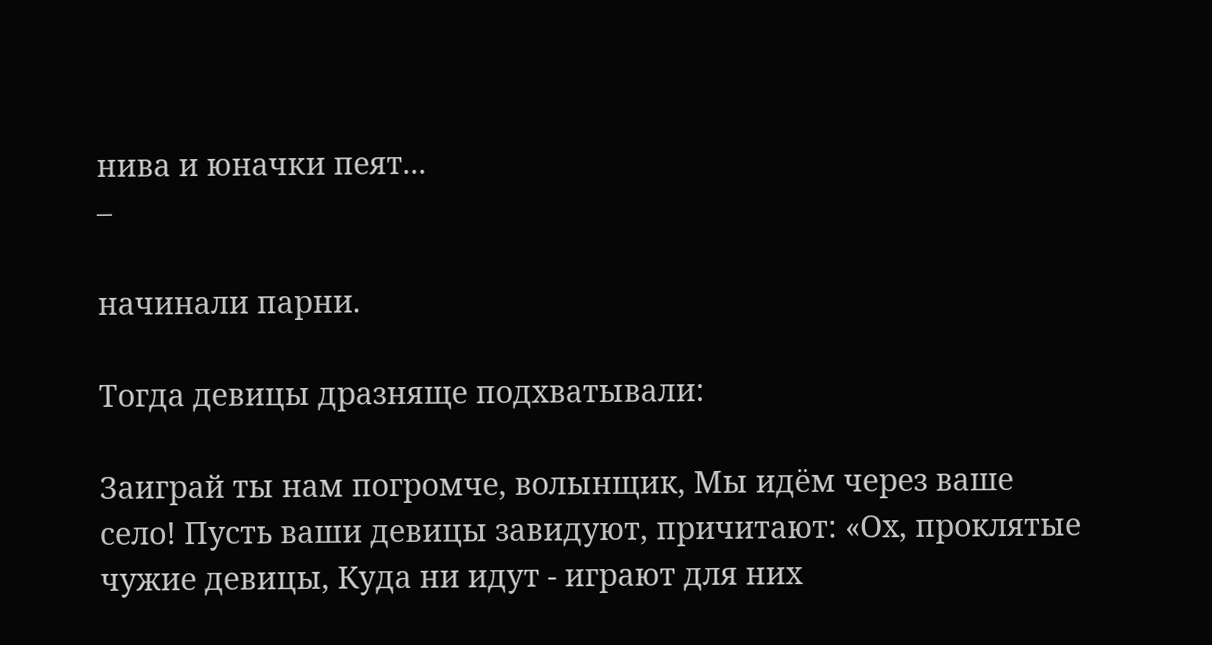нива и юначки пеят...
–

начинали парни.

Тогда девицы дразняще подхватывали:

Заиграй ты нам погромче, волынщик, Мы идём через ваше село! Пусть ваши девицы завидуют, причитают: «Ох, проклятые чужие девицы, Куда ни идут - играют для них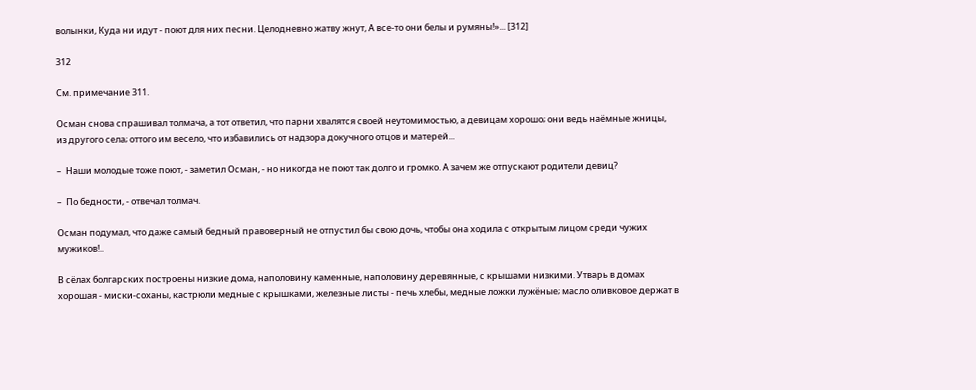волынки, Куда ни идут - поют для них песни. Целодневно жатву жнут, А все-то они белы и румяны!»... [312]

312

См. примечание 311.

Осман снова спрашивал толмача, а тот ответил, что парни хвалятся своей неутомимостью, а девицам хорошо; они ведь наёмные жницы, из другого села; оттого им весело, что избавились от надзора докучного отцов и матерей...

–  Наши молодые тоже поют, - заметил Осман, - но никогда не поют так долго и громко. А зачем же отпускают родители девиц?

–  По бедности, - отвечал толмач.

Осман подумал, что даже самый бедный правоверный не отпустил бы свою дочь, чтобы она ходила с открытым лицом среди чужих мужиков!..

В сёлах болгарских построены низкие дома, наполовину каменные, наполовину деревянные, с крышами низкими. Утварь в домах хорошая - миски-соханы, кастрюли медные с крышками, железные листы - печь хлебы, медные ложки лужёные; масло оливковое держат в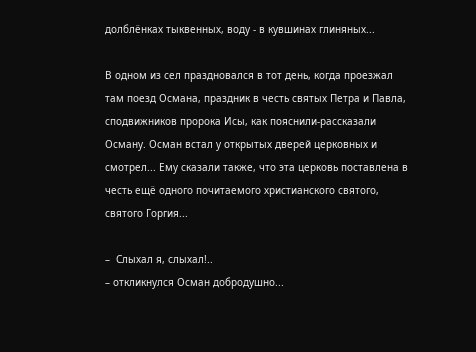долблёнках тыквенных, воду - в кувшинах глиняных...

В одном из сел праздновался в тот день, когда проезжал там поезд Османа, праздник в честь святых Петра и Павла, сподвижников пророка Исы, как пояснили-рассказали Осману. Осман встал у открытых дверей церковных и смотрел... Ему сказали также, что эта церковь поставлена в честь ещё одного почитаемого христианского святого, святого Горгия...

–  Слыхал я, слыхал!..
– откликнулся Осман добродушно...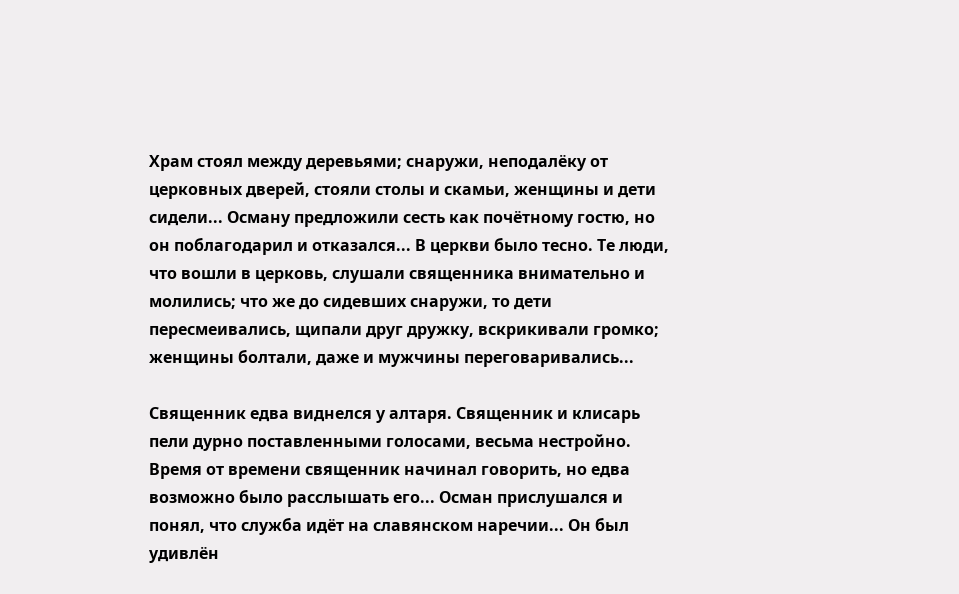Храм стоял между деревьями; снаружи, неподалёку от церковных дверей, стояли столы и скамьи, женщины и дети сидели... Осману предложили сесть как почётному гостю, но он поблагодарил и отказался... В церкви было тесно. Те люди, что вошли в церковь, слушали священника внимательно и молились; что же до сидевших снаружи, то дети пересмеивались, щипали друг дружку, вскрикивали громко; женщины болтали, даже и мужчины переговаривались...

Священник едва виднелся у алтаря. Священник и клисарь пели дурно поставленными голосами, весьма нестройно. Время от времени священник начинал говорить, но едва возможно было расслышать его... Осман прислушался и понял, что служба идёт на славянском наречии... Он был удивлён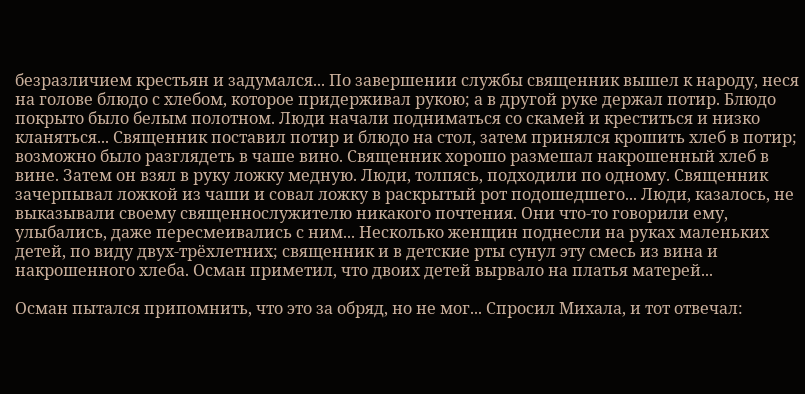безразличием крестьян и задумался... По завершении службы священник вышел к народу, неся на голове блюдо с хлебом, которое придерживал рукою; а в другой руке держал потир. Блюдо покрыто было белым полотном. Люди начали подниматься со скамей и креститься и низко кланяться... Священник поставил потир и блюдо на стол, затем принялся крошить хлеб в потир; возможно было разглядеть в чаше вино. Священник хорошо размешал накрошенный хлеб в вине. Затем он взял в руку ложку медную. Люди, толпясь, подходили по одному. Священник зачерпывал ложкой из чаши и совал ложку в раскрытый рот подошедшего... Люди, казалось, не выказывали своему священнослужителю никакого почтения. Они что-то говорили ему, улыбались, даже пересмеивались с ним... Несколько женщин поднесли на руках маленьких детей, по виду двух-трёхлетних; священник и в детские рты сунул эту смесь из вина и накрошенного хлеба. Осман приметил, что двоих детей вырвало на платья матерей...

Осман пытался припомнить, что это за обряд, но не мог... Спросил Михала, и тот отвечал: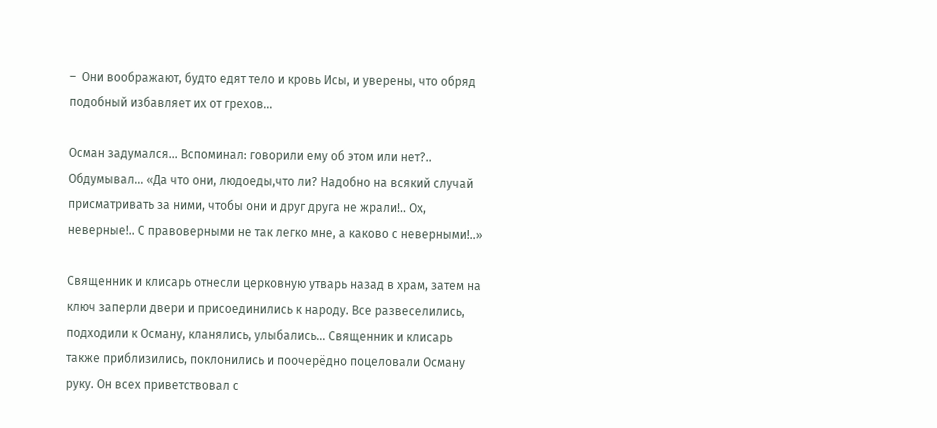–  Они воображают, будто едят тело и кровь Исы, и уверены, что обряд подобный избавляет их от грехов...

Осман задумался... Вспоминал: говорили ему об этом или нет?.. Обдумывал... «Да что они, людоеды,что ли? Надобно на всякий случай присматривать за ними, чтобы они и друг друга не жрали!.. Ох, неверные!.. С правоверными не так легко мне, а каково с неверными!..»

Священник и клисарь отнесли церковную утварь назад в храм, затем на ключ заперли двери и присоединились к народу. Все развеселились, подходили к Осману, кланялись, улыбались... Священник и клисарь также приблизились, поклонились и поочерёдно поцеловали Осману руку. Он всех приветствовал с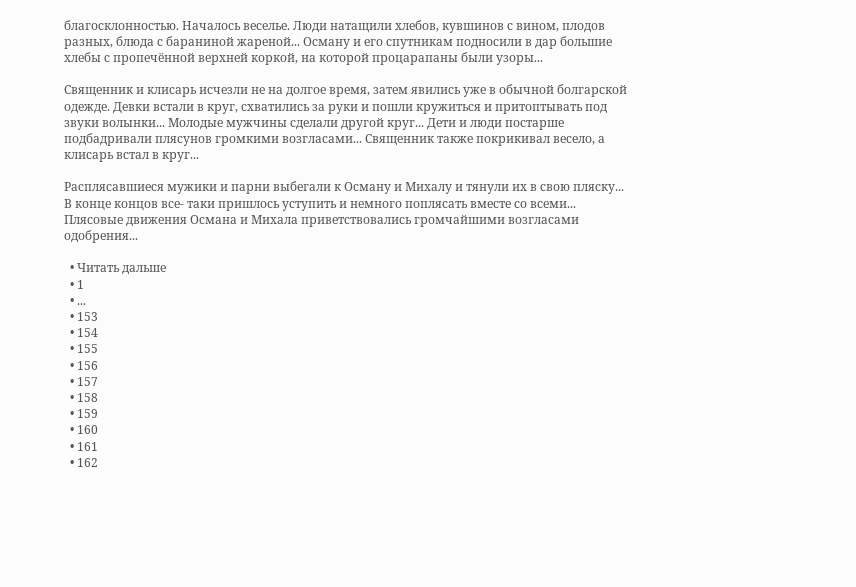благосклонностью. Началось веселье. Люди натащили хлебов, кувшинов с вином, плодов разных, блюда с бараниной жареной... Осману и его спутникам подносили в дар большие хлебы с пропечённой верхней коркой, на которой процарапаны были узоры...

Священник и клисарь исчезли не на долгое время, затем явились уже в обычной болгарской одежде. Девки встали в круг, схватились за руки и пошли кружиться и притоптывать под звуки волынки... Молодые мужчины сделали другой круг... Дети и люди постарше подбадривали плясунов громкими возгласами... Священник также покрикивал весело, а клисарь встал в круг...

Расплясавшиеся мужики и парни выбегали к Осману и Михалу и тянули их в свою пляску... В конце концов все- таки пришлось уступить и немного поплясать вместе со всеми... Плясовые движения Османа и Михала приветствовались громчайшими возгласами одобрения...

  • Читать дальше
  • 1
  • ...
  • 153
  • 154
  • 155
  • 156
  • 157
  • 158
  • 159
  • 160
  • 161
  • 162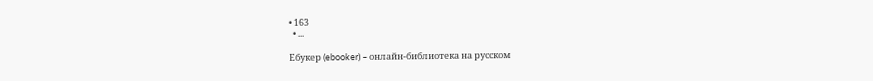• 163
  • ...

Ебукер (ebooker) – онлайн-библиотека на русском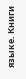языке. Книги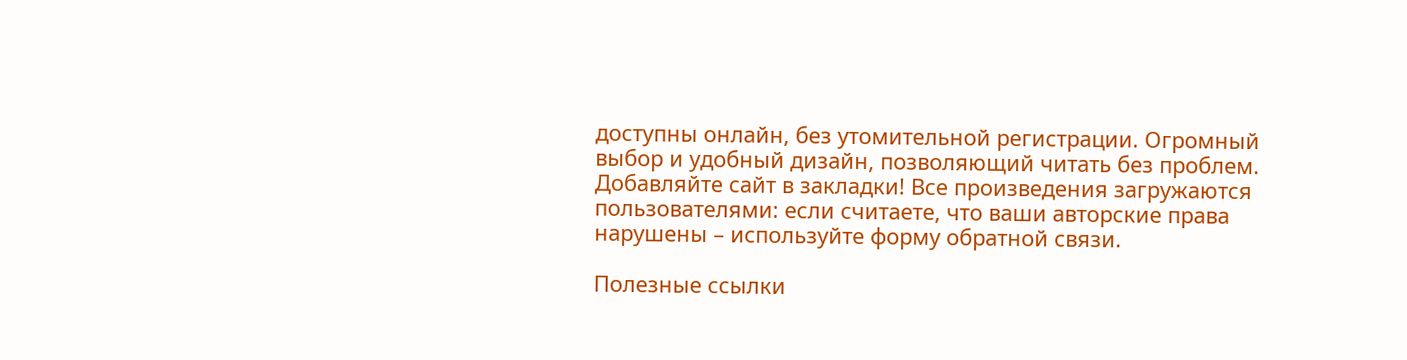доступны онлайн, без утомительной регистрации. Огромный выбор и удобный дизайн, позволяющий читать без проблем. Добавляйте сайт в закладки! Все произведения загружаются пользователями: если считаете, что ваши авторские права нарушены – используйте форму обратной связи.

Полезные ссылки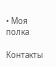• Моя полка

Контакты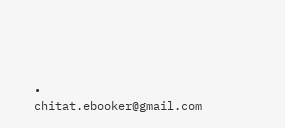• chitat.ebooker@gmail.com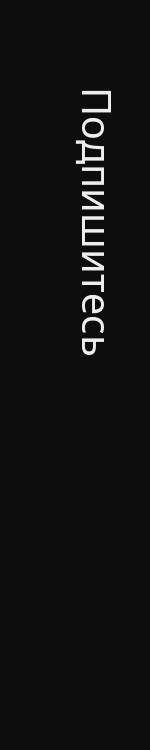Подпишитесь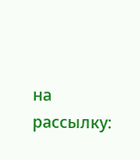на рассылку: